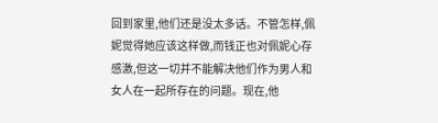回到家里,他们还是没太多话。不管怎样,佩妮觉得她应该这样做,而钱正也对佩妮心存感激,但这一切并不能解决他们作为男人和女人在一起所存在的问题。现在,他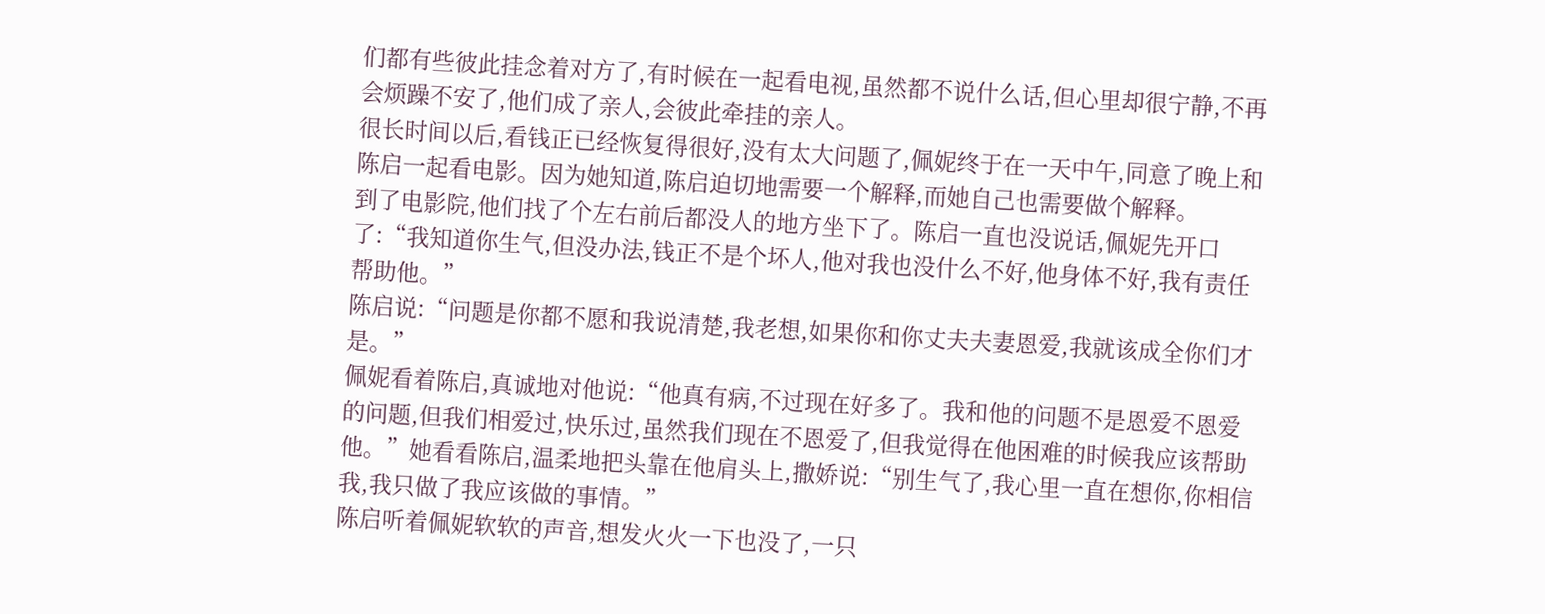们都有些彼此挂念着对方了,有时候在一起看电视,虽然都不说什么话,但心里却很宁静,不再会烦躁不安了,他们成了亲人,会彼此牵挂的亲人。
很长时间以后,看钱正已经恢复得很好,没有太大问题了,佩妮终于在一天中午,同意了晚上和陈启一起看电影。因为她知道,陈启迫切地需要一个解释,而她自己也需要做个解释。
到了电影院,他们找了个左右前后都没人的地方坐下了。陈启一直也没说话,佩妮先开口了:“我知道你生气,但没办法,钱正不是个坏人,他对我也没什么不好,他身体不好,我有责任帮助他。”
陈启说:“问题是你都不愿和我说清楚,我老想,如果你和你丈夫夫妻恩爱,我就该成全你们才是。”
佩妮看着陈启,真诚地对他说:“他真有病,不过现在好多了。我和他的问题不是恩爱不恩爱的问题,但我们相爱过,快乐过,虽然我们现在不恩爱了,但我觉得在他困难的时候我应该帮助他。”她看看陈启,温柔地把头靠在他肩头上,撒娇说:“别生气了,我心里一直在想你,你相信我,我只做了我应该做的事情。”
陈启听着佩妮软软的声音,想发火火一下也没了,一只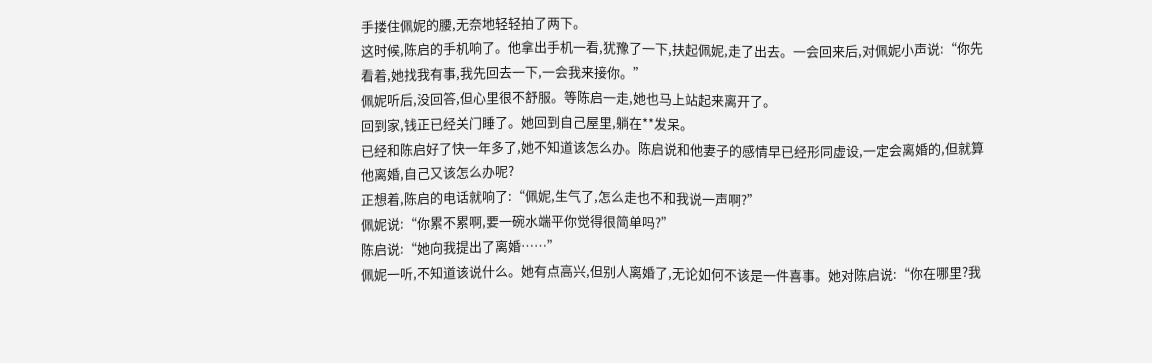手搂住佩妮的腰,无奈地轻轻拍了两下。
这时候,陈启的手机响了。他拿出手机一看,犹豫了一下,扶起佩妮,走了出去。一会回来后,对佩妮小声说:“你先看着,她找我有事,我先回去一下,一会我来接你。”
佩妮听后,没回答,但心里很不舒服。等陈启一走,她也马上站起来离开了。
回到家,钱正已经关门睡了。她回到自己屋里,躺在**发呆。
已经和陈启好了快一年多了,她不知道该怎么办。陈启说和他妻子的感情早已经形同虚设,一定会离婚的,但就算他离婚,自己又该怎么办呢?
正想着,陈启的电话就响了:“佩妮,生气了,怎么走也不和我说一声啊?”
佩妮说:“你累不累啊,要一碗水端平你觉得很简单吗?”
陈启说:“她向我提出了离婚……”
佩妮一听,不知道该说什么。她有点高兴,但别人离婚了,无论如何不该是一件喜事。她对陈启说:“你在哪里?我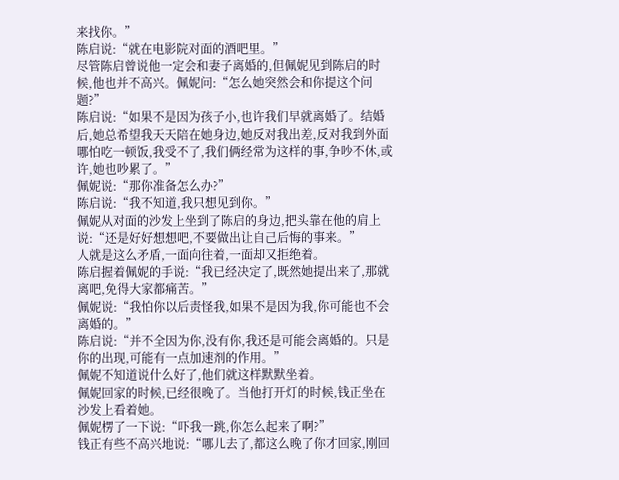来找你。”
陈启说:“就在电影院对面的酒吧里。”
尽管陈启曾说他一定会和妻子离婚的,但佩妮见到陈启的时候,他也并不高兴。佩妮问:“怎么她突然会和你提这个问题?”
陈启说:“如果不是因为孩子小,也许我们早就离婚了。结婚后,她总希望我天天陪在她身边,她反对我出差,反对我到外面哪怕吃一顿饭,我受不了,我们俩经常为这样的事,争吵不休,或许,她也吵累了。”
佩妮说:“那你准备怎么办?”
陈启说:“我不知道,我只想见到你。”
佩妮从对面的沙发上坐到了陈启的身边,把头靠在他的肩上说:“还是好好想想吧,不要做出让自己后悔的事来。”
人就是这么矛盾,一面向往着,一面却又拒绝着。
陈启握着佩妮的手说:“我已经决定了,既然她提出来了,那就离吧,免得大家都痛苦。”
佩妮说:“我怕你以后责怪我,如果不是因为我,你可能也不会离婚的。”
陈启说:“并不全因为你,没有你,我还是可能会离婚的。只是你的出现,可能有一点加速剂的作用。”
佩妮不知道说什么好了,他们就这样默默坐着。
佩妮回家的时候,已经很晚了。当他打开灯的时候,钱正坐在沙发上看着她。
佩妮楞了一下说:“吓我一跳,你怎么起来了啊?”
钱正有些不高兴地说:“哪儿去了,都这么晚了你才回家,刚回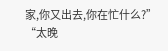家,你又出去,你在忙什么?”
“太晚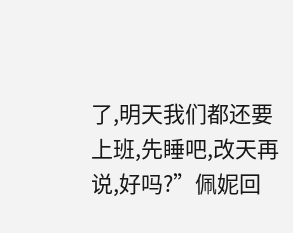了,明天我们都还要上班,先睡吧,改天再说,好吗?”佩妮回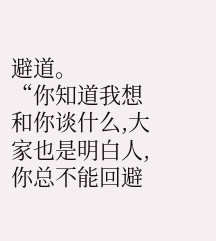避道。
“你知道我想和你谈什么,大家也是明白人,你总不能回避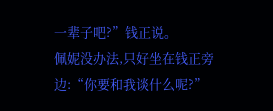一辈子吧?”钱正说。
佩妮没办法,只好坐在钱正旁边:“你要和我谈什么呢?”